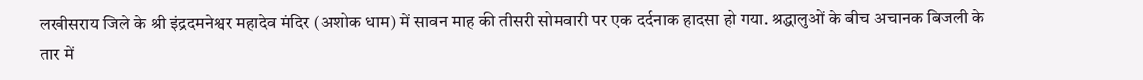लखीसराय जिले के श्री इंद्रदमनेश्वर महादेव मंदिर (अशोक धाम) में सावन माह की तीसरी सोमवारी पर एक दर्दनाक हादसा हो गया. श्रद्धालुओं के बीच अचानक बिजली के तार में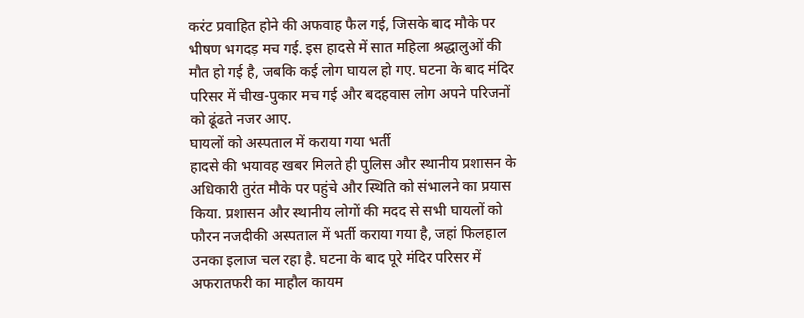करंट प्रवाहित होने की अफवाह फैल गई, जिसके बाद मौके पर भीषण भगदड़ मच गई. इस हादसे में सात महिला श्रद्धालुओं की मौत हो गई है, जबकि कई लोग घायल हो गए. घटना के बाद मंदिर परिसर में चीख-पुकार मच गई और बदहवास लोग अपने परिजनों को ढूंढते नजर आए.
घायलों को अस्पताल में कराया गया भर्ती
हादसे की भयावह खबर मिलते ही पुलिस और स्थानीय प्रशासन के अधिकारी तुरंत मौके पर पहुंचे और स्थिति को संभालने का प्रयास किया. प्रशासन और स्थानीय लोगों की मदद से सभी घायलों को फौरन नजदीकी अस्पताल में भर्ती कराया गया है, जहां फिलहाल उनका इलाज चल रहा है. घटना के बाद पूरे मंदिर परिसर में अफरातफरी का माहौल कायम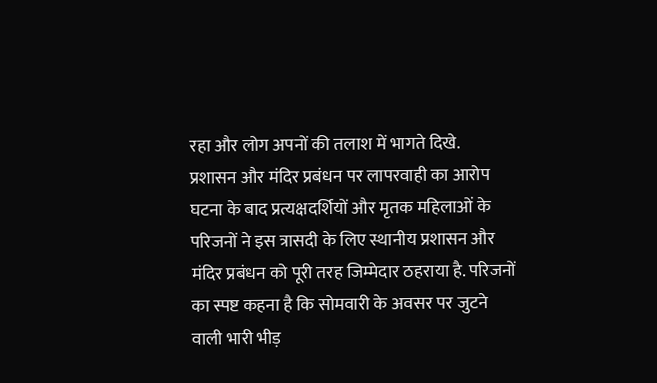रहा और लोग अपनों की तलाश में भागते दिखे.
प्रशासन और मंदिर प्रबंधन पर लापरवाही का आरोप
घटना के बाद प्रत्यक्षदर्शियों और मृतक महिलाओं के परिजनों ने इस त्रासदी के लिए स्थानीय प्रशासन और मंदिर प्रबंधन को पूरी तरह जिम्मेदार ठहराया है. परिजनों का स्पष्ट कहना है कि सोमवारी के अवसर पर जुटने वाली भारी भीड़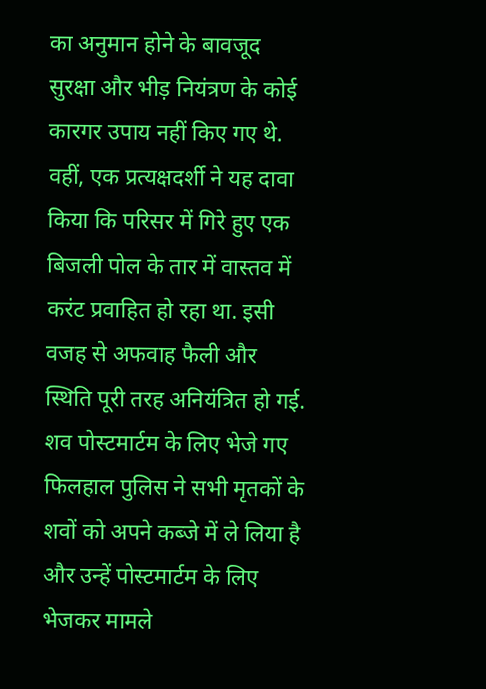का अनुमान होने के बावजूद सुरक्षा और भीड़ नियंत्रण के कोई कारगर उपाय नहीं किए गए थे. वहीं, एक प्रत्यक्षदर्शी ने यह दावा किया कि परिसर में गिरे हुए एक बिजली पोल के तार में वास्तव में करंट प्रवाहित हो रहा था. इसी वजह से अफवाह फैली और स्थिति पूरी तरह अनियंत्रित हो गई.
शव पोस्टमार्टम के लिए भेजे गए
फिलहाल पुलिस ने सभी मृतकों के शवों को अपने कब्जे में ले लिया है और उन्हें पोस्टमार्टम के लिए भेजकर मामले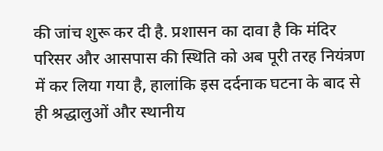की जांच शुरू कर दी है. प्रशासन का दावा है कि मंदिर परिसर और आसपास की स्थिति को अब पूरी तरह नियंत्रण में कर लिया गया है, हालांकि इस दर्दनाक घटना के बाद से ही श्रद्धालुओं और स्थानीय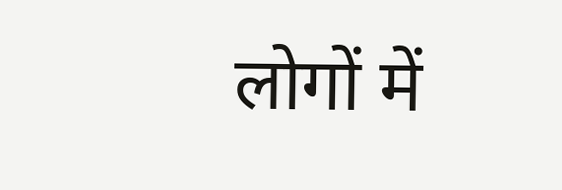लोगों में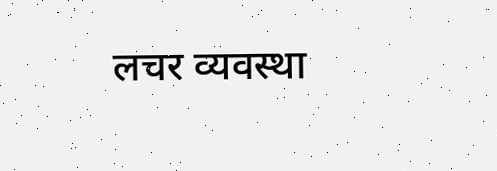लचर व्यवस्था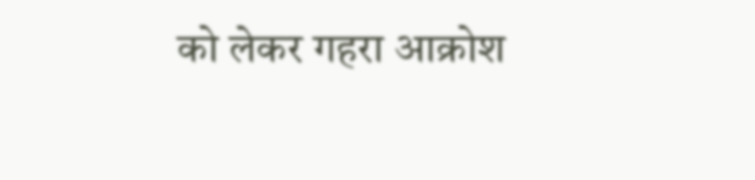को लेकर गहरा आक्रोश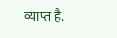व्याप्त है.